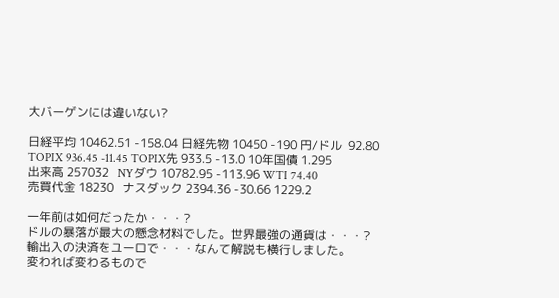大バーゲンには違いない?

日経平均 10462.51 -158.04 日経先物 10450 -190 円/ドル  92.80
TOPIX 936.45 -11.45 TOPIX先 933.5 -13.0 10年国債 1.295
出来高 257032   NYダウ 10782.95 -113.96 WTI 74.40
売買代金 18230   ナスダック 2394.36 -30.66 1229.2

一年前は如何だったか・・・?
ドルの暴落が最大の懸念材料でした。世界最強の通貨は・・・?
輸出入の決済をユーロで・・・なんて解説も横行しました。
変われば変わるもので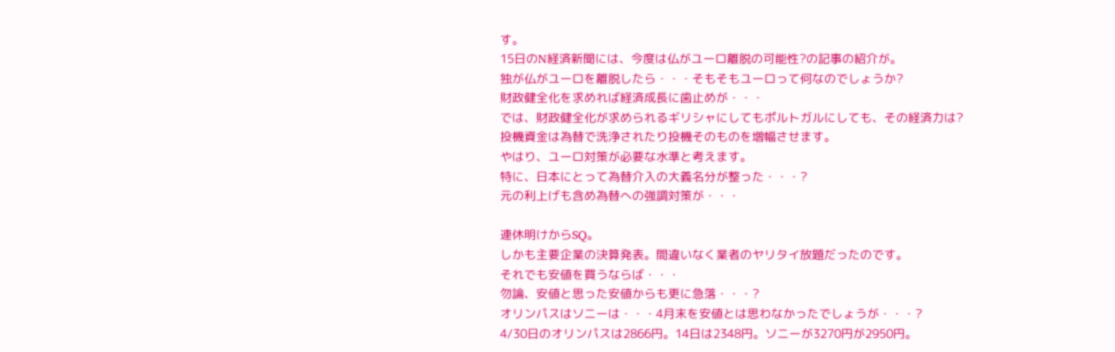す。
15日のN経済新聞には、今度は仏がユーロ離脱の可能性?の記事の紹介が。
独が仏がユーロを離脱したら・・・そもそもユーロって何なのでしょうか?
財政健全化を求めれば経済成長に歯止めが・・・
では、財政健全化が求められるギリシャにしてもポルトガルにしても、その経済力は?
投機資金は為替で洗浄されたり投機そのものを増幅させます。
やはり、ユーロ対策が必要な水準と考えます。
特に、日本にとって為替介入の大義名分が整った・・・?
元の利上げも含め為替への強調対策が・・・

連休明けからSQ。
しかも主要企業の決算発表。間違いなく業者のヤリタイ放題だったのです。
それでも安値を買うならば・・・
勿論、安値と思った安値からも更に急落・・・?
オリンパスはソニーは・・・4月末を安値とは思わなかったでしょうが・・・?
4/30日のオリンパスは2866円。14日は2348円。ソニーが3270円が2950円。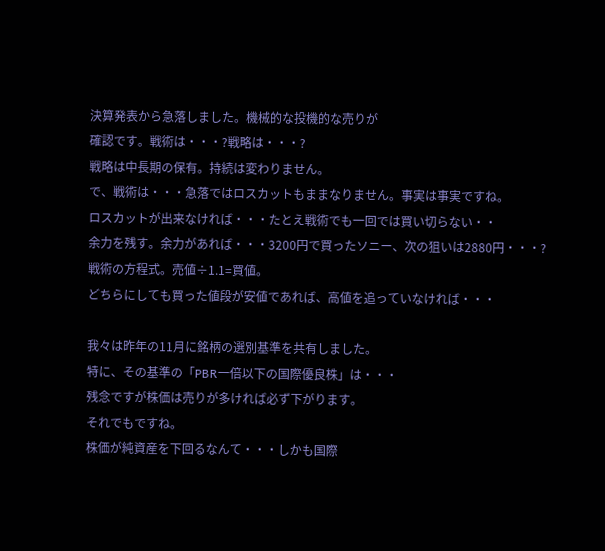決算発表から急落しました。機械的な投機的な売りが
確認です。戦術は・・・?戦略は・・・?
戦略は中長期の保有。持続は変わりません。
で、戦術は・・・急落ではロスカットもままなりません。事実は事実ですね。
ロスカットが出来なければ・・・たとえ戦術でも一回では買い切らない・・
余力を残す。余力があれば・・・3200円で買ったソニー、次の狙いは2880円・・・?
戦術の方程式。売値÷1.1=買値。
どちらにしても買った値段が安値であれば、高値を追っていなければ・・・

我々は昨年の11月に銘柄の選別基準を共有しました。
特に、その基準の「PBR一倍以下の国際優良株」は・・・
残念ですが株価は売りが多ければ必ず下がります。
それでもですね。
株価が純資産を下回るなんて・・・しかも国際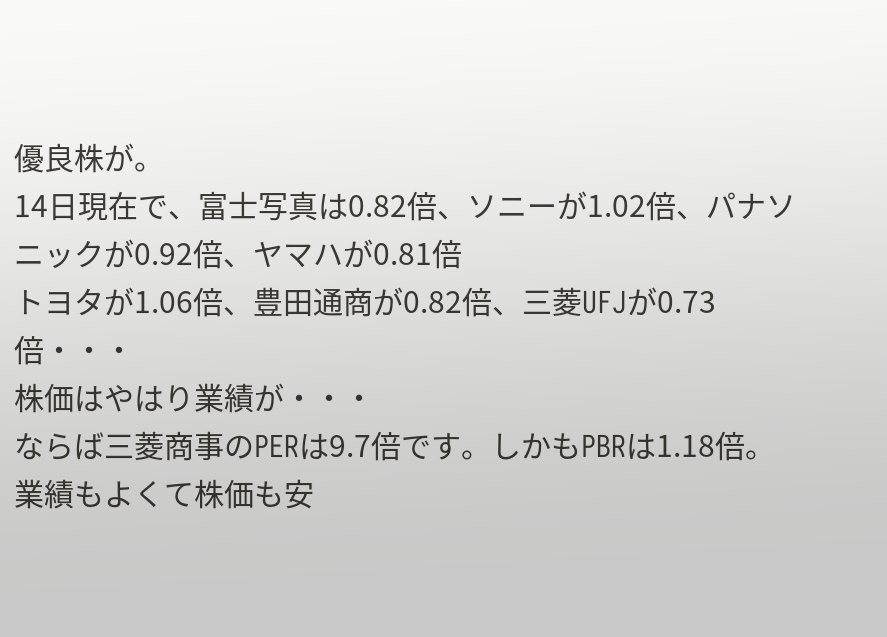優良株が。
14日現在で、富士写真は0.82倍、ソニーが1.02倍、パナソニックが0.92倍、ヤマハが0.81倍
トヨタが1.06倍、豊田通商が0.82倍、三菱UFJが0.73倍・・・
株価はやはり業績が・・・
ならば三菱商事のPERは9.7倍です。しかもPBRは1.18倍。
業績もよくて株価も安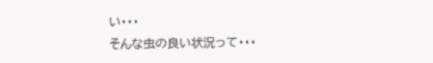い・・・
そんな虫の良い状況って・・・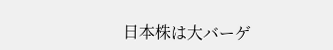日本株は大バーゲ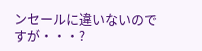ンセールに違いないのですが・・・?